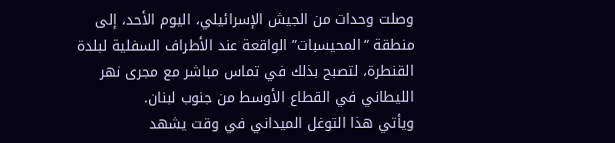وصلت وحدات من الجيش الإسرائيلي، اليوم الأحد، إلى منطقة “المحيسبات” الواقعة عند الأطراف السفلية لبلدة القنطرة، لتصبح بذلك في تماس مباشر مع مجرى نهر الليطاني في القطاع الأوسط من جنوب لبنان.
ويأتي هذا التوغل الميداني في وقت يشهد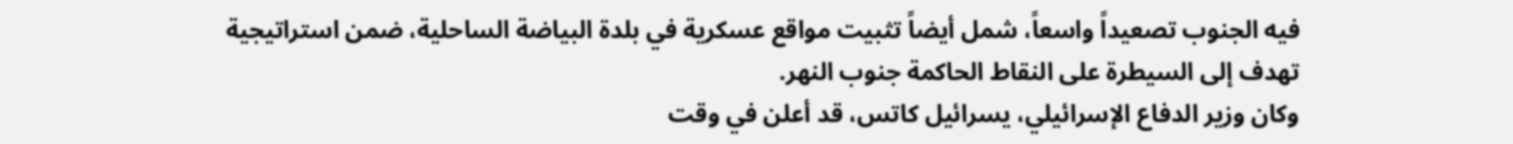فيه الجنوب تصعيداً واسعاً، شمل أيضاً تثبيت مواقع عسكرية في بلدة البياضة الساحلية، ضمن استراتيجية تهدف إلى السيطرة على النقاط الحاكمة جنوب النهر.
وكان وزير الدفاع الإسرائيلي، يسرائيل كاتس، قد أعلن في وقت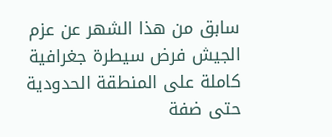سابق من هذا الشهر عن عزم الجيش فرض سيطرة جغرافية كاملة على المنطقة الحدودية حتى ضفة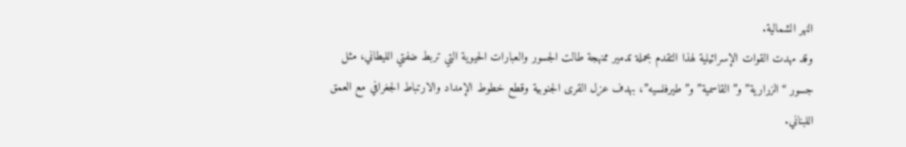النهر الشمالية.
وقد مهدت القوات الإسرائيلية لهذا التقدم بحملة تدمير ممنهجة طالت الجسور والعبارات الحيوية التي تربط ضفتي الليطاني، مثل جسور “الزرارية” و”القاسمية” و”طيرفلسيه”، بهدف عزل القرى الجنوبية وقطع خطوط الإمداد والارتباط الجغرافي مع العمق اللبناني.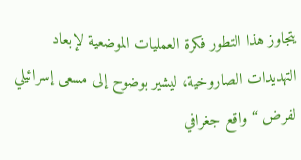يتجاوز هذا التطور فكرة العمليات الموضعية لإبعاد التهديدات الصاروخية، ليشير بوضوح إلى مسعى إسرائيلي لفرض “واقع جغرافي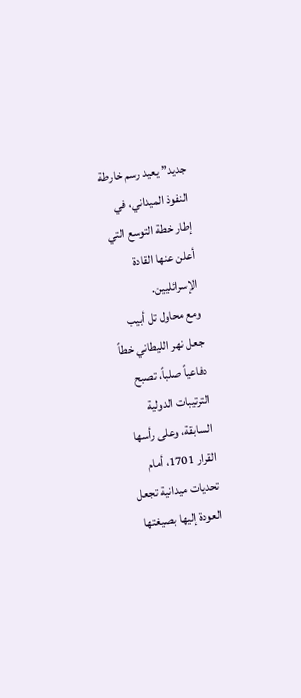جديد” يعيد رسم خارطة النفوذ الميداني، في إطار خطة التوسع التي أعلن عنها القادة الإسرائليين.
ومع محاول تل أبيب جعل نهر الليطاني خطاً دفاعياً صلباً، تصبح الترتيبات الدولية السابقة، وعلى رأسها القرار 1701، أمام تحديات ميدانية تجعل العودة إليها بصيغتها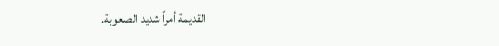القديمة أمراً شديد الصعوبة.